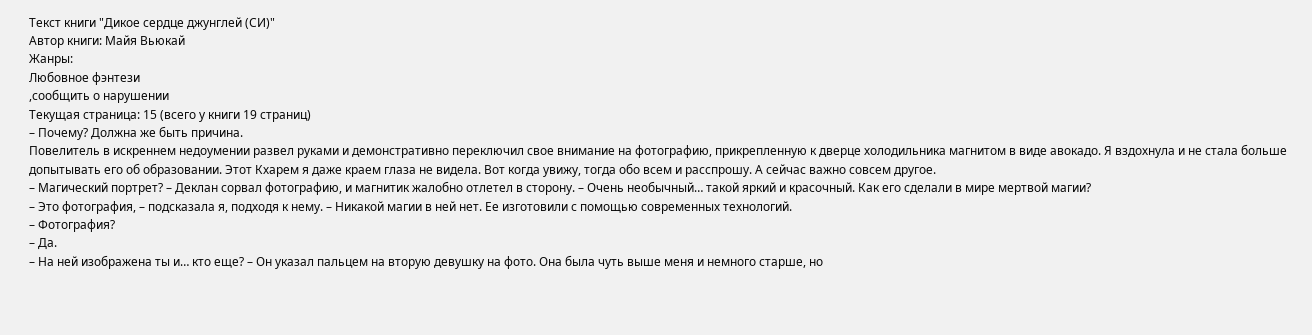Текст книги "Дикое сердце джунглей (СИ)"
Автор книги: Майя Вьюкай
Жанры:
Любовное фэнтези
,сообщить о нарушении
Текущая страница: 15 (всего у книги 19 страниц)
– Почему? Должна же быть причина.
Повелитель в искреннем недоумении развел руками и демонстративно переключил свое внимание на фотографию, прикрепленную к дверце холодильника магнитом в виде авокадо. Я вздохнула и не стала больше допытывать его об образовании. Этот Кхарем я даже краем глаза не видела. Вот когда увижу, тогда обо всем и расспрошу. А сейчас важно совсем другое.
– Магический портрет? – Деклан сорвал фотографию, и магнитик жалобно отлетел в сторону. – Очень необычный… такой яркий и красочный. Как его сделали в мире мертвой магии?
– Это фотография, – подсказала я, подходя к нему. – Никакой магии в ней нет. Ее изготовили с помощью современных технологий.
– Фотография?
– Да.
– На ней изображена ты и… кто еще? – Он указал пальцем на вторую девушку на фото. Она была чуть выше меня и немного старше, но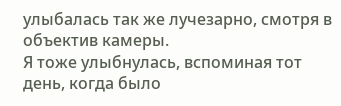улыбалась так же лучезарно, смотря в объектив камеры.
Я тоже улыбнулась, вспоминая тот день, когда было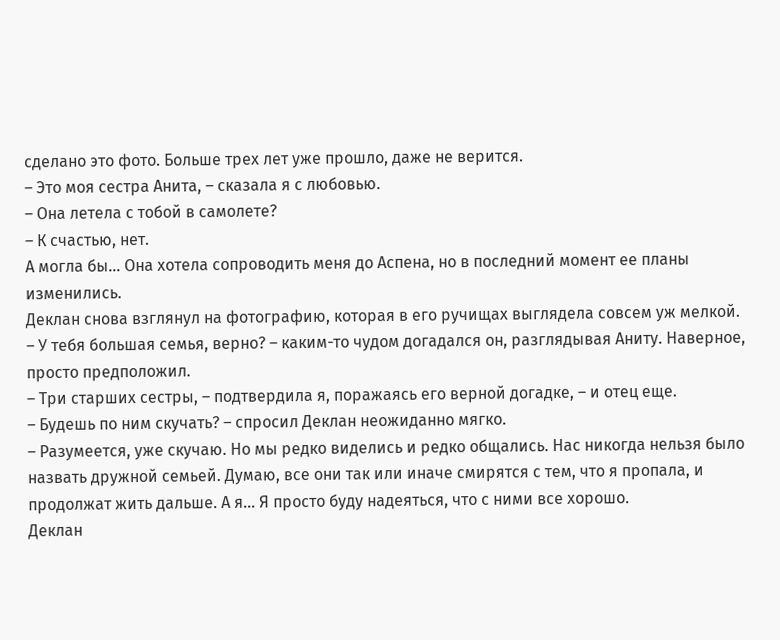сделано это фото. Больше трех лет уже прошло, даже не верится.
– Это моя сестра Анита, – сказала я с любовью.
– Она летела с тобой в самолете?
– К счастью, нет.
А могла бы… Она хотела сопроводить меня до Аспена, но в последний момент ее планы изменились.
Деклан снова взглянул на фотографию, которая в его ручищах выглядела совсем уж мелкой.
– У тебя большая семья, верно? – каким-то чудом догадался он, разглядывая Аниту. Наверное, просто предположил.
– Три старших сестры, – подтвердила я, поражаясь его верной догадке, – и отец еще.
– Будешь по ним скучать? – спросил Деклан неожиданно мягко.
– Разумеется, уже скучаю. Но мы редко виделись и редко общались. Нас никогда нельзя было назвать дружной семьей. Думаю, все они так или иначе смирятся с тем, что я пропала, и продолжат жить дальше. А я… Я просто буду надеяться, что с ними все хорошо.
Деклан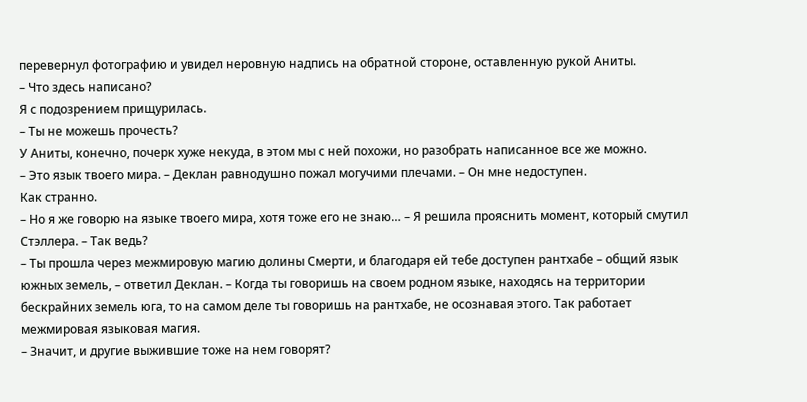перевернул фотографию и увидел неровную надпись на обратной стороне, оставленную рукой Аниты.
– Что здесь написано?
Я с подозрением прищурилась.
– Ты не можешь прочесть?
У Аниты, конечно, почерк хуже некуда, в этом мы с ней похожи, но разобрать написанное все же можно.
– Это язык твоего мира. – Деклан равнодушно пожал могучими плечами. – Он мне недоступен.
Как странно.
– Но я же говорю на языке твоего мира, хотя тоже его не знаю… – Я решила прояснить момент, который смутил Стэллера. – Так ведь?
– Ты прошла через межмировую магию долины Смерти, и благодаря ей тебе доступен рантхабе – общий язык южных земель, – ответил Деклан. – Когда ты говоришь на своем родном языке, находясь на территории бескрайних земель юга, то на самом деле ты говоришь на рантхабе, не осознавая этого. Так работает межмировая языковая магия.
– Значит, и другие выжившие тоже на нем говорят?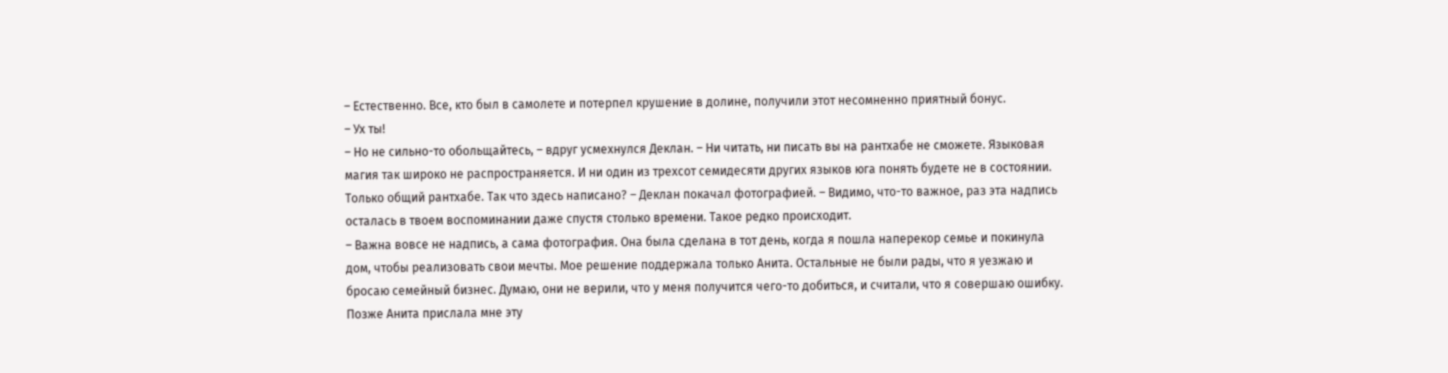– Естественно. Все, кто был в самолете и потерпел крушение в долине, получили этот несомненно приятный бонус.
– Ух ты!
– Но не сильно-то обольщайтесь, – вдруг усмехнулся Деклан. – Ни читать, ни писать вы на рантхабе не сможете. Языковая магия так широко не распространяется. И ни один из трехсот семидесяти других языков юга понять будете не в состоянии. Только общий рантхабе. Так что здесь написано? – Деклан покачал фотографией. – Видимо, что-то важное, раз эта надпись осталась в твоем воспоминании даже спустя столько времени. Такое редко происходит.
– Важна вовсе не надпись, а сама фотография. Она была сделана в тот день, когда я пошла наперекор семье и покинула дом, чтобы реализовать свои мечты. Мое решение поддержала только Анита. Остальные не были рады, что я уезжаю и бросаю семейный бизнес. Думаю, они не верили, что у меня получится чего-то добиться, и считали, что я совершаю ошибку. Позже Анита прислала мне эту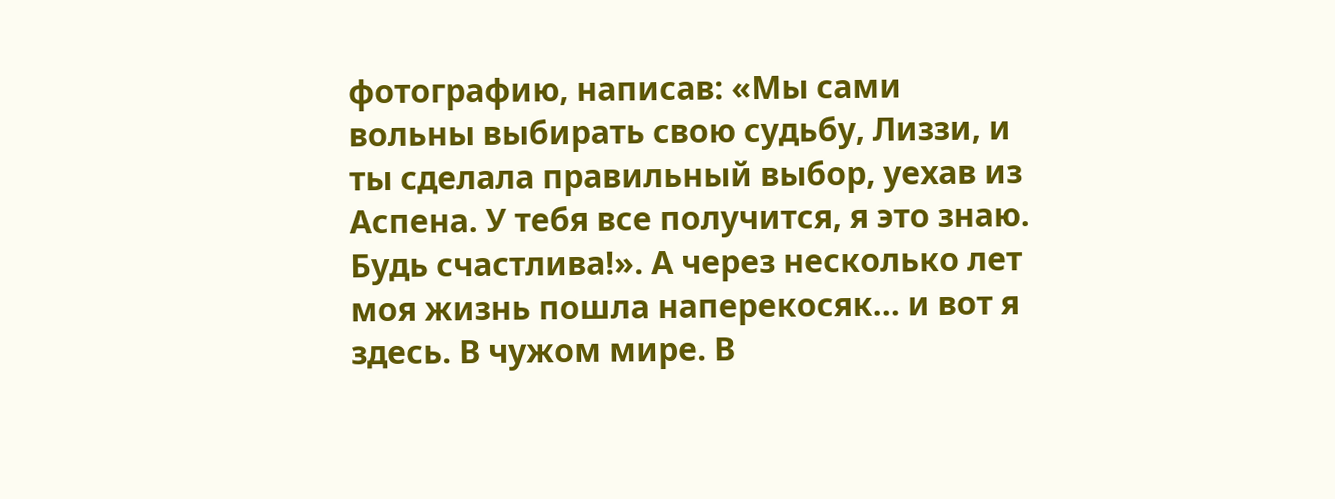фотографию, написав: «Мы сами вольны выбирать свою судьбу, Лиззи, и ты сделала правильный выбор, уехав из Аспена. У тебя все получится, я это знаю. Будь счастлива!». А через несколько лет моя жизнь пошла наперекосяк… и вот я здесь. В чужом мире. В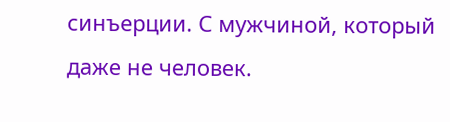синъерции. С мужчиной, который даже не человек.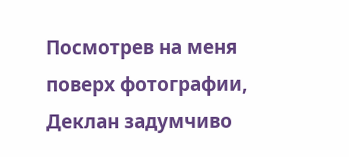Посмотрев на меня поверх фотографии, Деклан задумчиво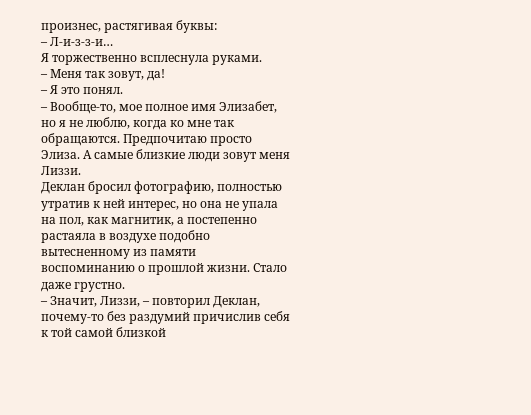произнес, растягивая буквы:
– Л-и-з-з-и…
Я торжественно всплеснула руками.
– Меня так зовут, да!
– Я это понял.
– Вообще-то, мое полное имя Элизабет, но я не люблю, когда ко мне так обращаются. Предпочитаю просто Элиза. А самые близкие люди зовут меня Лиззи.
Деклан бросил фотографию, полностью утратив к ней интерес, но она не упала на пол, как магнитик, а постепенно растаяла в воздухе подобно вытесненному из памяти воспоминанию о прошлой жизни. Стало даже грустно.
– Значит, Лиззи, – повторил Деклан, почему-то без раздумий причислив себя к той самой близкой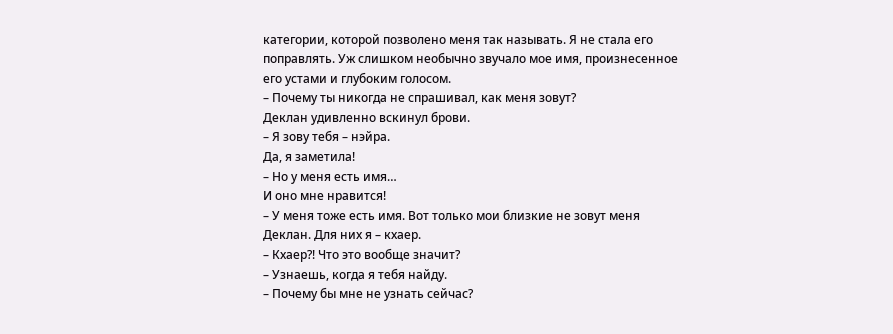категории, которой позволено меня так называть. Я не стала его поправлять. Уж слишком необычно звучало мое имя, произнесенное его устами и глубоким голосом.
– Почему ты никогда не спрашивал, как меня зовут?
Деклан удивленно вскинул брови.
– Я зову тебя – нэйра.
Да, я заметила!
– Но у меня есть имя…
И оно мне нравится!
– У меня тоже есть имя. Вот только мои близкие не зовут меня Деклан. Для них я – кхаер.
– Кхаер?! Что это вообще значит?
– Узнаешь, когда я тебя найду.
– Почему бы мне не узнать сейчас?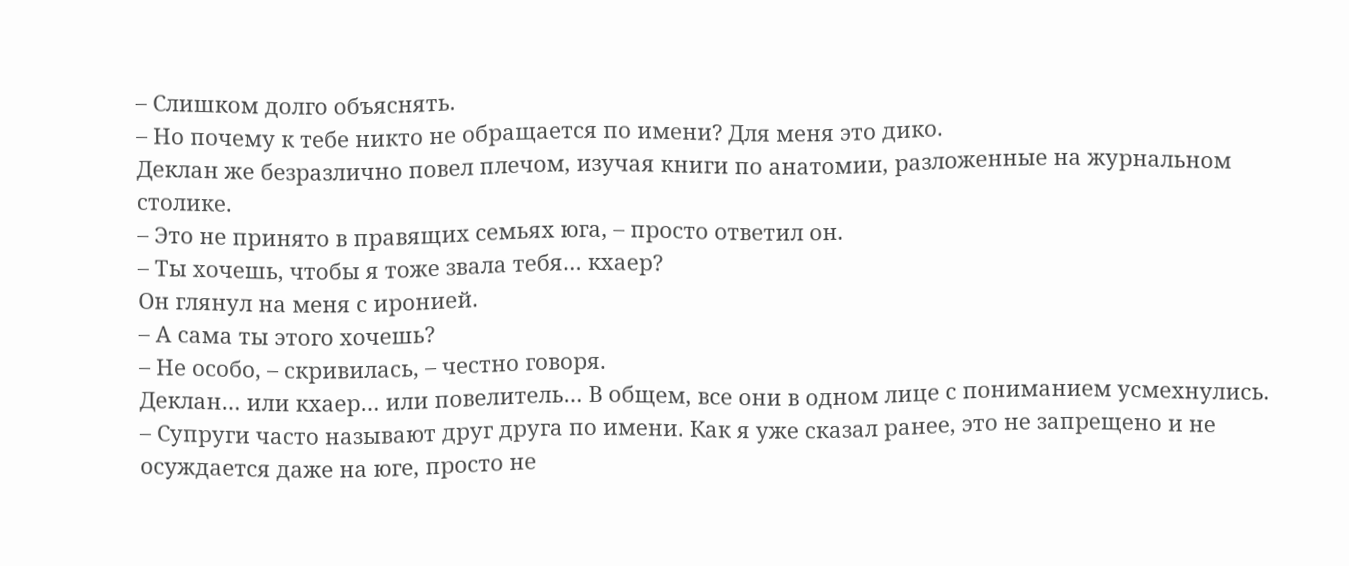– Слишком долго объяснять.
– Но почему к тебе никто не обращается по имени? Для меня это дико.
Деклан же безразлично повел плечом, изучая книги по анатомии, разложенные на журнальном столике.
– Это не принято в правящих семьях юга, – просто ответил он.
– Ты хочешь, чтобы я тоже звала тебя… кхаер?
Он глянул на меня с иронией.
– А сама ты этого хочешь?
– Не особо, – скривилась, – честно говоря.
Деклан… или кхаер… или повелитель… В общем, все они в одном лице с пониманием усмехнулись.
– Супруги часто называют друг друга по имени. Как я уже сказал ранее, это не запрещено и не осуждается даже на юге, просто не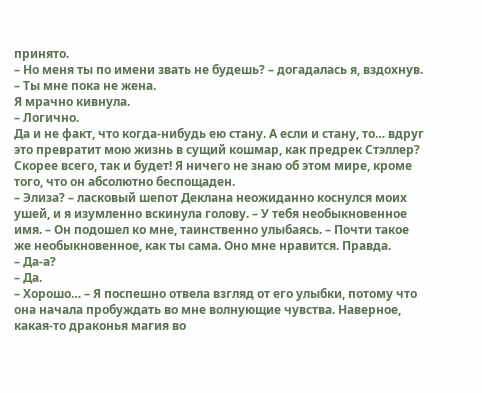принято.
– Но меня ты по имени звать не будешь? – догадалась я, вздохнув.
– Ты мне пока не жена.
Я мрачно кивнула.
– Логично.
Да и не факт, что когда-нибудь ею стану. А если и стану, то… вдруг это превратит мою жизнь в сущий кошмар, как предрек Стэллер? Скорее всего, так и будет! Я ничего не знаю об этом мире, кроме того, что он абсолютно беспощаден.
– Элиза? – ласковый шепот Деклана неожиданно коснулся моих ушей, и я изумленно вскинула голову. – У тебя необыкновенное имя. – Он подошел ко мне, таинственно улыбаясь. – Почти такое же необыкновенное, как ты сама. Оно мне нравится. Правда.
– Да-а?
– Да.
– Хорошо… – Я поспешно отвела взгляд от его улыбки, потому что она начала пробуждать во мне волнующие чувства. Наверное, какая-то драконья магия во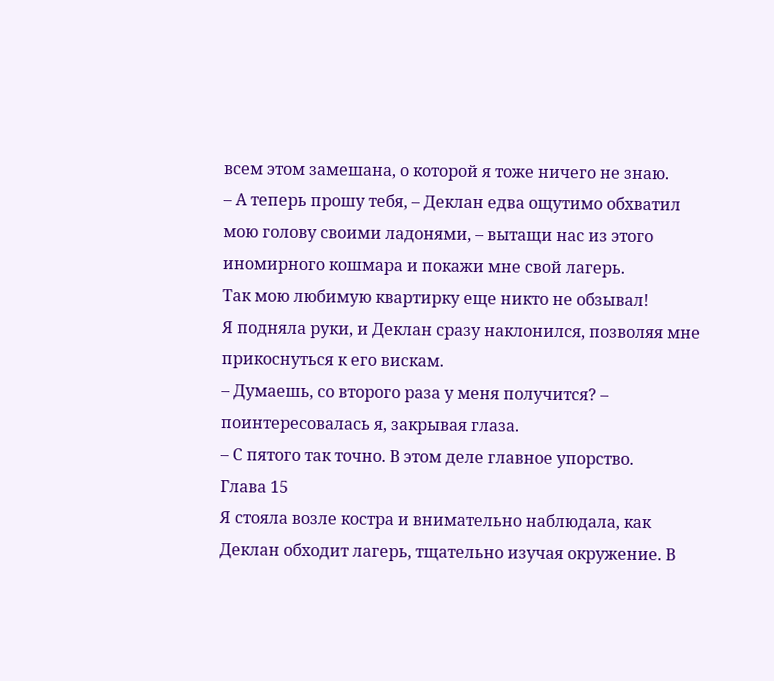всем этом замешана, о которой я тоже ничего не знаю.
– А теперь прошу тебя, – Деклан едва ощутимо обхватил мою голову своими ладонями, – вытащи нас из этого иномирного кошмара и покажи мне свой лагерь.
Так мою любимую квартирку еще никто не обзывал!
Я подняла руки, и Деклан сразу наклонился, позволяя мне прикоснуться к его вискам.
– Думаешь, со второго раза у меня получится? – поинтересовалась я, закрывая глаза.
– С пятого так точно. В этом деле главное упорство.
Глава 15
Я стояла возле костра и внимательно наблюдала, как Деклан обходит лагерь, тщательно изучая окружение. В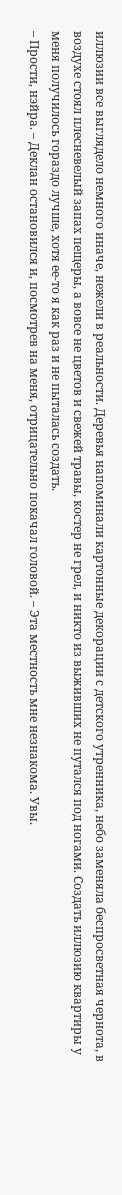иллюзии все выглядело немного иначе, нежели в реальности. Деревья напоминали картонные декорации с детского утренника, небо заменяла беспросветная чернота, в воздухе стоял плесневелый запах пещеры, а вовсе не цветов и свежей травы, костер не грел, и никто из выживших не путался под ногами. Создать иллюзию квартиры у меня получилось гораздо лучше, хотя ее-то я как раз и не пыталась создать.
– Прости, нэйра. – Деклан остановился и, посмотрев на меня, отрицательно покачал головой. – Эта местность мне незнакома. Увы.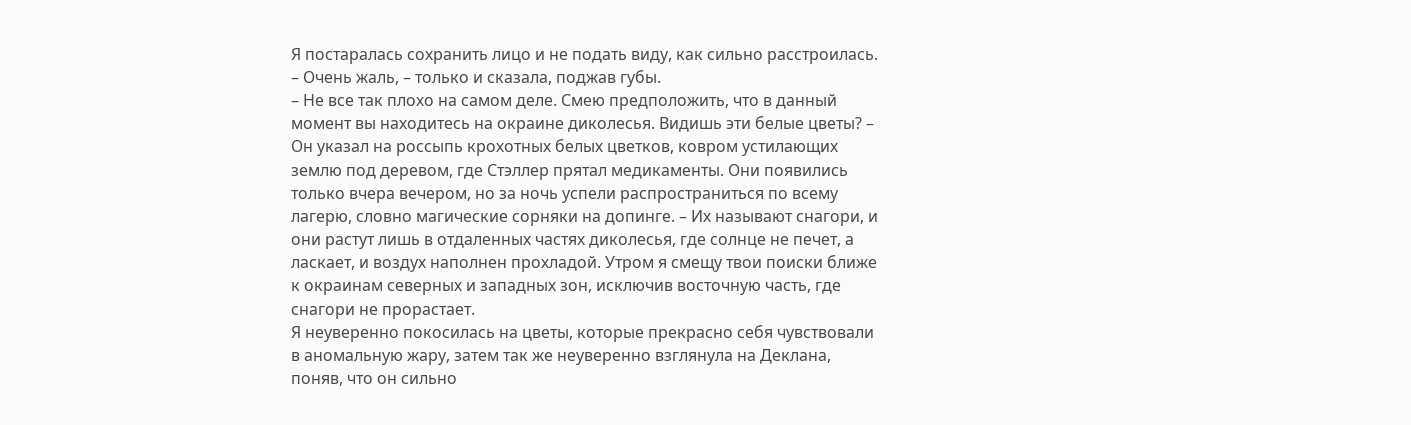Я постаралась сохранить лицо и не подать виду, как сильно расстроилась.
– Очень жаль, – только и сказала, поджав губы.
– Не все так плохо на самом деле. Смею предположить, что в данный момент вы находитесь на окраине диколесья. Видишь эти белые цветы? – Он указал на россыпь крохотных белых цветков, ковром устилающих землю под деревом, где Стэллер прятал медикаменты. Они появились только вчера вечером, но за ночь успели распространиться по всему лагерю, словно магические сорняки на допинге. – Их называют снагори, и они растут лишь в отдаленных частях диколесья, где солнце не печет, а ласкает, и воздух наполнен прохладой. Утром я смещу твои поиски ближе к окраинам северных и западных зон, исключив восточную часть, где снагори не прорастает.
Я неуверенно покосилась на цветы, которые прекрасно себя чувствовали в аномальную жару, затем так же неуверенно взглянула на Деклана, поняв, что он сильно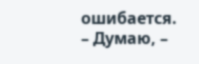ошибается.
– Думаю, –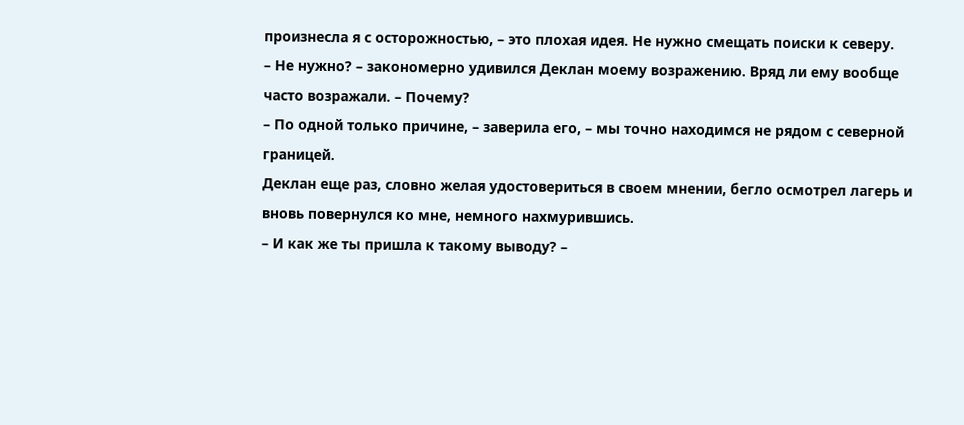произнесла я с осторожностью, – это плохая идея. Не нужно смещать поиски к северу.
– Не нужно? – закономерно удивился Деклан моему возражению. Вряд ли ему вообще часто возражали. – Почему?
– По одной только причине, – заверила его, – мы точно находимся не рядом с северной границей.
Деклан еще раз, словно желая удостовериться в своем мнении, бегло осмотрел лагерь и вновь повернулся ко мне, немного нахмурившись.
– И как же ты пришла к такому выводу? –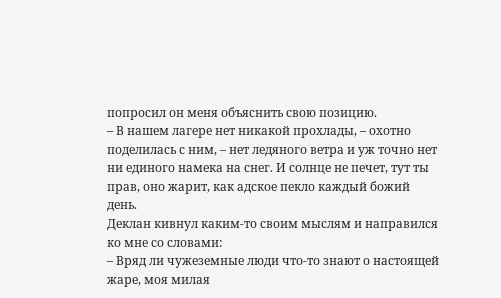попросил он меня объяснить свою позицию.
– В нашем лагере нет никакой прохлады, – охотно поделилась с ним, – нет ледяного ветра и уж точно нет ни единого намека на снег. И солнце не печет, тут ты прав, оно жарит, как адское пекло каждый божий день.
Деклан кивнул каким-то своим мыслям и направился ко мне со словами:
– Вряд ли чужеземные люди что-то знают о настоящей жаре, моя милая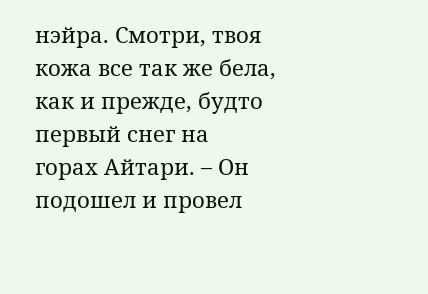нэйра. Смотри, твоя кожа все так же бела, как и прежде, будто первый снег на горах Айтари. – Он подошел и провел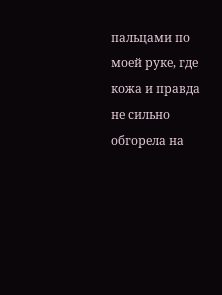пальцами по моей руке, где кожа и правда не сильно обгорела на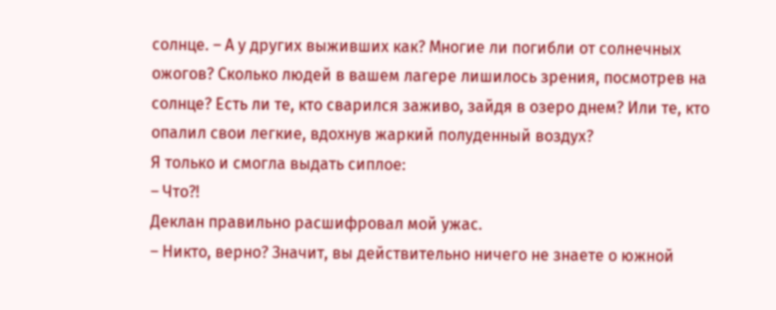солнце. – А у других выживших как? Многие ли погибли от солнечных ожогов? Сколько людей в вашем лагере лишилось зрения, посмотрев на солнце? Есть ли те, кто сварился заживо, зайдя в озеро днем? Или те, кто опалил свои легкие, вдохнув жаркий полуденный воздух?
Я только и смогла выдать сиплое:
– Что?!
Деклан правильно расшифровал мой ужас.
– Никто, верно? Значит, вы действительно ничего не знаете о южной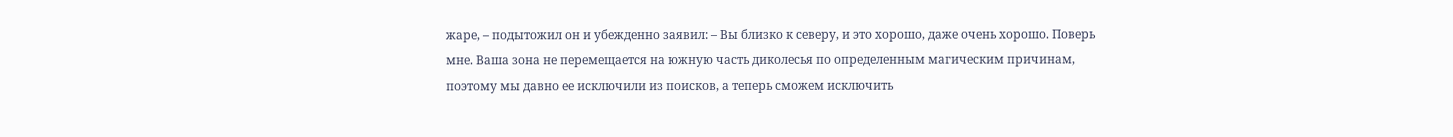жаре, – подытожил он и убежденно заявил: – Вы близко к северу, и это хорошо, даже очень хорошо. Поверь мне. Ваша зона не перемещается на южную часть диколесья по определенным магическим причинам, поэтому мы давно ее исключили из поисков, а теперь сможем исключить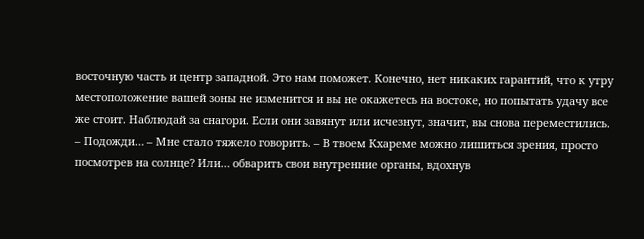восточную часть и центр западной. Это нам поможет. Конечно, нет никаких гарантий, что к утру местоположение вашей зоны не изменится и вы не окажетесь на востоке, но попытать удачу все же стоит. Наблюдай за снагори. Если они завянут или исчезнут, значит, вы снова переместились.
– Подожди… – Мне стало тяжело говорить. – В твоем Кхареме можно лишиться зрения, просто посмотрев на солнце? Или… обварить свои внутренние органы, вдохнув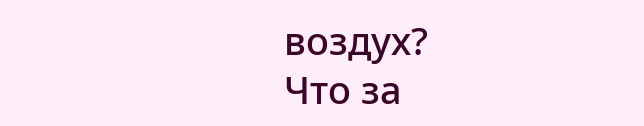воздух?
Что за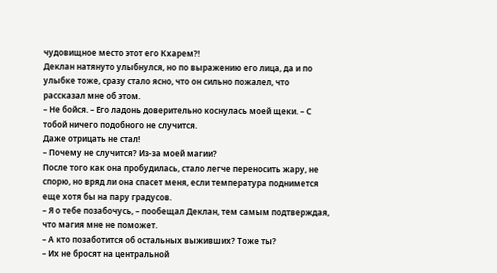чудовищное место этот его Кхарем?!
Деклан натянуто улыбнулся, но по выражению его лица, да и по улыбке тоже, сразу стало ясно, что он сильно пожалел, что рассказал мне об этом.
– Не бойся. – Его ладонь доверительно коснулась моей щеки. – С тобой ничего подобного не случится.
Даже отрицать не стал!
– Почему не случится? Из-за моей магии?
После того как она пробудилась, стало легче переносить жару, не спорю, но вряд ли она спасет меня, если температура поднимется еще хотя бы на пару градусов.
– Я о тебе позабочусь, – пообещал Деклан, тем самым подтверждая, что магия мне не поможет.
– А кто позаботится об остальных выживших? Тоже ты?
– Их не бросят на центральной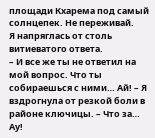площади Кхарема под самый солнцепек. Не переживай.
Я напряглась от столь витиеватого ответа.
– И все же ты не ответил на мой вопрос. Что ты собираешься с ними… Ай! – Я вздрогнула от резкой боли в районе ключицы. – Что за… Ау!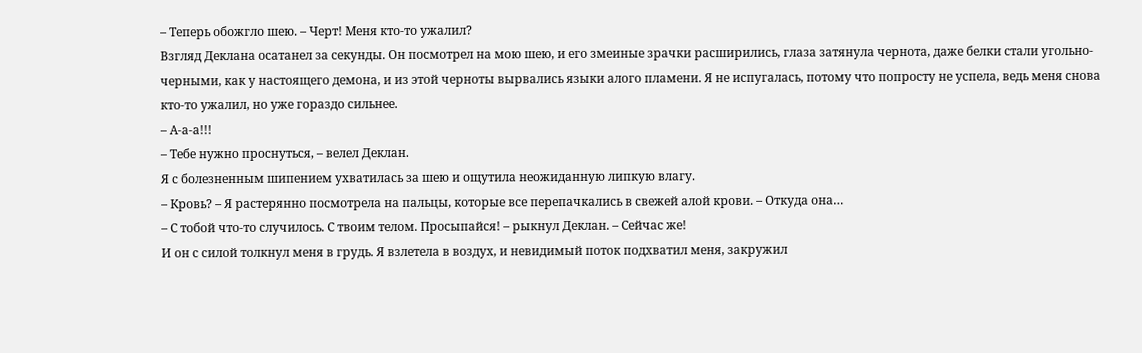– Теперь обожгло шею. – Черт! Меня кто-то ужалил?
Взгляд Деклана осатанел за секунды. Он посмотрел на мою шею, и его змеиные зрачки расширились, глаза затянула чернота, даже белки стали угольно-черными, как у настоящего демона, и из этой черноты вырвались языки алого пламени. Я не испугалась, потому что попросту не успела, ведь меня снова кто-то ужалил, но уже гораздо сильнее.
– А-а-а!!!
– Тебе нужно проснуться, – велел Деклан.
Я с болезненным шипением ухватилась за шею и ощутила неожиданную липкую влагу.
– Кровь? – Я растерянно посмотрела на пальцы, которые все перепачкались в свежей алой крови. – Откуда она…
– С тобой что-то случилось. С твоим телом. Просыпайся! – рыкнул Деклан. – Сейчас же!
И он с силой толкнул меня в грудь. Я взлетела в воздух, и невидимый поток подхватил меня, закружил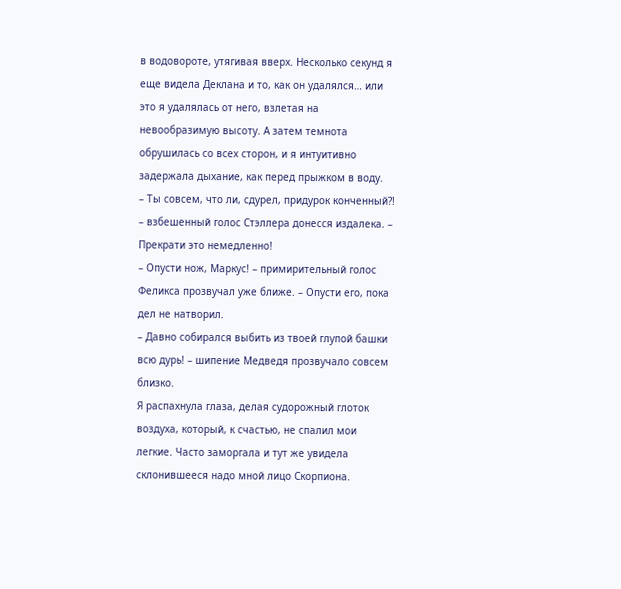в водовороте, утягивая вверх. Несколько секунд я еще видела Деклана и то, как он удалялся… или это я удалялась от него, взлетая на невообразимую высоту. А затем темнота обрушилась со всех сторон, и я интуитивно задержала дыхание, как перед прыжком в воду.
– Ты совсем, что ли, сдурел, придурок конченный?! – взбешенный голос Стэллера донесся издалека. – Прекрати это немедленно!
– Опусти нож, Маркус! – примирительный голос Феликса прозвучал уже ближе. – Опусти его, пока дел не натворил.
– Давно собирался выбить из твоей глупой башки всю дурь! – шипение Медведя прозвучало совсем близко.
Я распахнула глаза, делая судорожный глоток воздуха, который, к счастью, не спалил мои легкие. Часто заморгала и тут же увидела склонившееся надо мной лицо Скорпиона.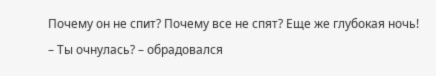Почему он не спит? Почему все не спят? Еще же глубокая ночь!
– Ты очнулась? – обрадовался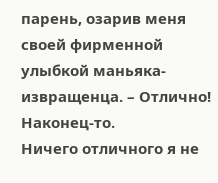парень, озарив меня своей фирменной улыбкой маньяка-извращенца. – Отлично! Наконец-то.
Ничего отличного я не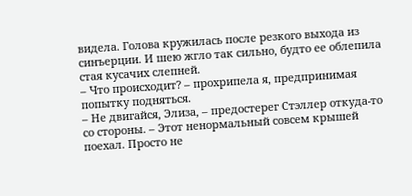видела. Голова кружилась после резкого выхода из синъерции. И шею жгло так сильно, будто ее облепила стая кусачих слепней.
– Что происходит? – прохрипела я, предпринимая попытку подняться.
– Не двигайся, Элиза, – предостерег Стэллер откуда-то со стороны. – Этот ненормальный совсем крышей поехал. Просто не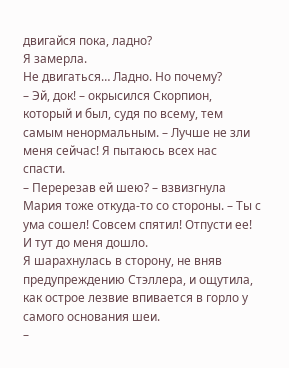двигайся пока, ладно?
Я замерла.
Не двигаться… Ладно. Но почему?
– Эй, док! – окрысился Скорпион, который и был, судя по всему, тем самым ненормальным. – Лучше не зли меня сейчас! Я пытаюсь всех нас спасти.
– Перерезав ей шею? – взвизгнула Мария тоже откуда-то со стороны. – Ты с ума сошел! Совсем спятил! Отпусти ее!
И тут до меня дошло.
Я шарахнулась в сторону, не вняв предупреждению Стэллера, и ощутила, как острое лезвие впивается в горло у самого основания шеи.
–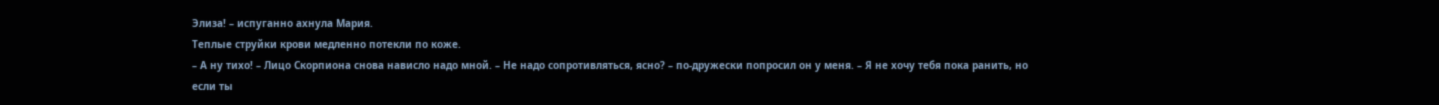Элиза! – испуганно ахнула Мария.
Теплые струйки крови медленно потекли по коже.
– А ну тихо! – Лицо Скорпиона снова нависло надо мной. – Не надо сопротивляться, ясно? – по-дружески попросил он у меня. – Я не хочу тебя пока ранить, но если ты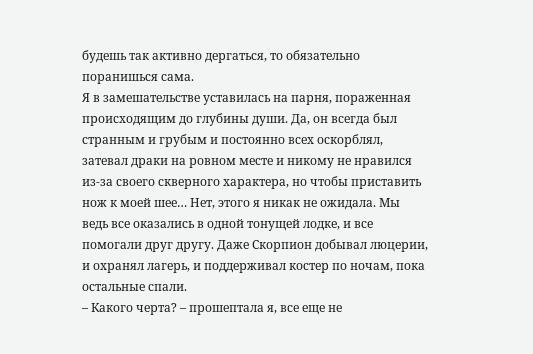будешь так активно дергаться, то обязательно поранишься сама.
Я в замешательстве уставилась на парня, пораженная происходящим до глубины души. Да, он всегда был странным и грубым и постоянно всех оскорблял, затевал драки на ровном месте и никому не нравился из-за своего скверного характера, но чтобы приставить нож к моей шее… Нет, этого я никак не ожидала. Мы ведь все оказались в одной тонущей лодке, и все помогали друг другу. Даже Скорпион добывал люцерии, и охранял лагерь, и поддерживал костер по ночам, пока остальные спали.
– Какого черта? – прошептала я, все еще не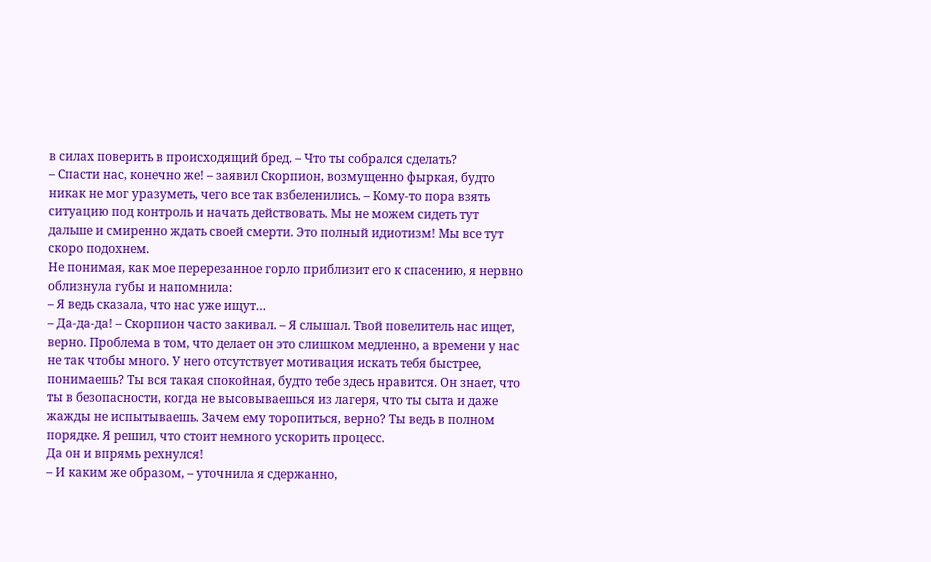в силах поверить в происходящий бред. – Что ты собрался сделать?
– Спасти нас, конечно же! – заявил Скорпион, возмущенно фыркая, будто никак не мог уразуметь, чего все так взбеленились. – Кому-то пора взять ситуацию под контроль и начать действовать. Мы не можем сидеть тут дальше и смиренно ждать своей смерти. Это полный идиотизм! Мы все тут скоро подохнем.
Не понимая, как мое перерезанное горло приблизит его к спасению, я нервно облизнула губы и напомнила:
– Я ведь сказала, что нас уже ищут…
– Да-да-да! – Скорпион часто закивал. – Я слышал. Твой повелитель нас ищет, верно. Проблема в том, что делает он это слишком медленно, а времени у нас не так чтобы много. У него отсутствует мотивация искать тебя быстрее, понимаешь? Ты вся такая спокойная, будто тебе здесь нравится. Он знает, что ты в безопасности, когда не высовываешься из лагеря, что ты сыта и даже жажды не испытываешь. Зачем ему торопиться, верно? Ты ведь в полном порядке. Я решил, что стоит немного ускорить процесс.
Да он и впрямь рехнулся!
– И каким же образом, – уточнила я сдержанно,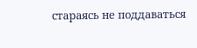стараясь не поддаваться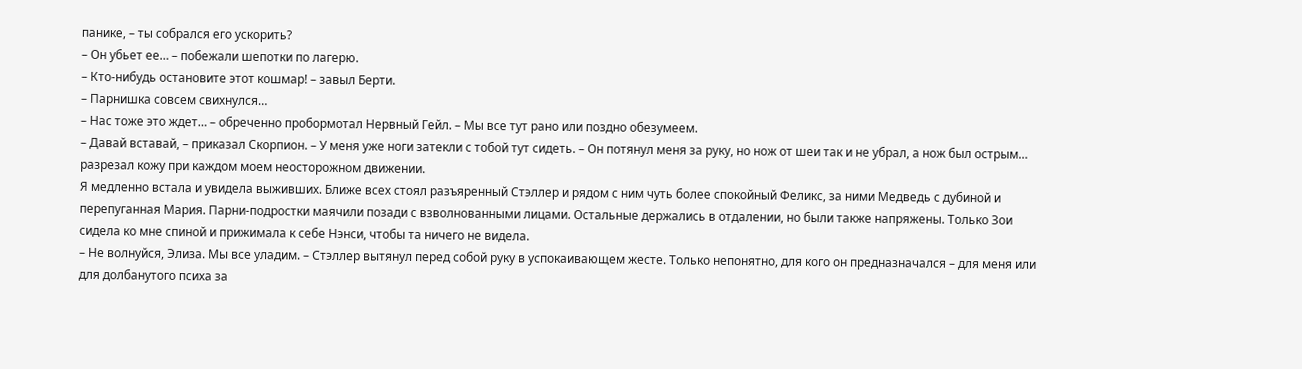панике, – ты собрался его ускорить?
– Он убьет ее… – побежали шепотки по лагерю.
– Кто-нибудь остановите этот кошмар! – завыл Берти.
– Парнишка совсем свихнулся…
– Нас тоже это ждет… – обреченно пробормотал Нервный Гейл. – Мы все тут рано или поздно обезумеем.
– Давай вставай, – приказал Скорпион. – У меня уже ноги затекли с тобой тут сидеть. – Он потянул меня за руку, но нож от шеи так и не убрал, а нож был острым… разрезал кожу при каждом моем неосторожном движении.
Я медленно встала и увидела выживших. Ближе всех стоял разъяренный Стэллер и рядом с ним чуть более спокойный Феликс, за ними Медведь с дубиной и перепуганная Мария. Парни-подростки маячили позади с взволнованными лицами. Остальные держались в отдалении, но были также напряжены. Только Зои сидела ко мне спиной и прижимала к себе Нэнси, чтобы та ничего не видела.
– Не волнуйся, Элиза. Мы все уладим. – Стэллер вытянул перед собой руку в успокаивающем жесте. Только непонятно, для кого он предназначался – для меня или для долбанутого психа за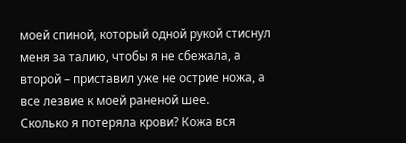моей спиной, который одной рукой стиснул меня за талию, чтобы я не сбежала, а второй – приставил уже не острие ножа, а все лезвие к моей раненой шее.
Сколько я потеряла крови? Кожа вся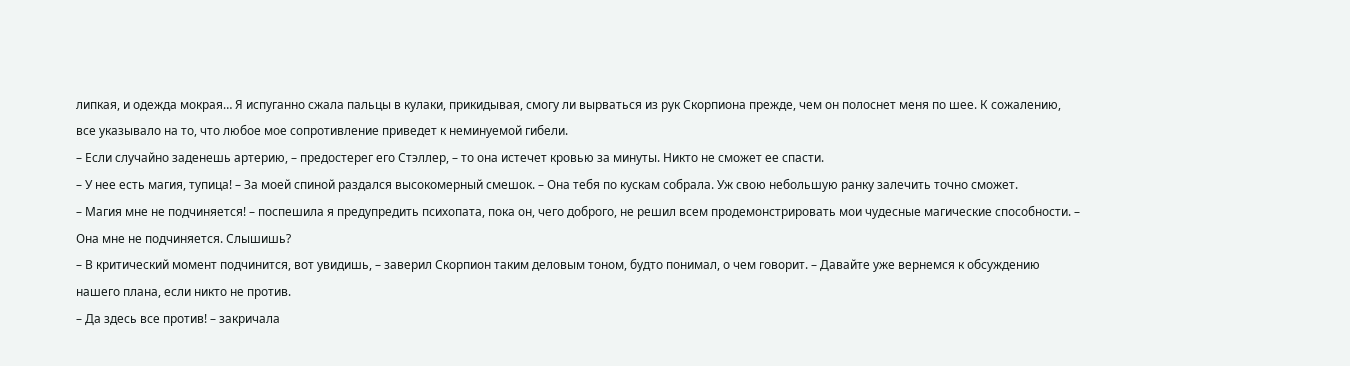липкая, и одежда мокрая… Я испуганно сжала пальцы в кулаки, прикидывая, смогу ли вырваться из рук Скорпиона прежде, чем он полоснет меня по шее. К сожалению, все указывало на то, что любое мое сопротивление приведет к неминуемой гибели.
– Если случайно заденешь артерию, – предостерег его Стэллер, – то она истечет кровью за минуты. Никто не сможет ее спасти.
– У нее есть магия, тупица! – За моей спиной раздался высокомерный смешок. – Она тебя по кускам собрала. Уж свою небольшую ранку залечить точно сможет.
– Магия мне не подчиняется! – поспешила я предупредить психопата, пока он, чего доброго, не решил всем продемонстрировать мои чудесные магические способности. – Она мне не подчиняется. Слышишь?
– В критический момент подчинится, вот увидишь, – заверил Скорпион таким деловым тоном, будто понимал, о чем говорит. – Давайте уже вернемся к обсуждению нашего плана, если никто не против.
– Да здесь все против! – закричала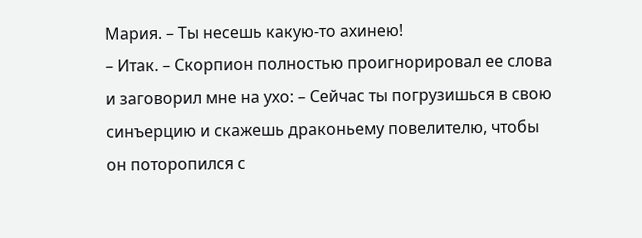Мария. – Ты несешь какую-то ахинею!
– Итак. – Скорпион полностью проигнорировал ее слова и заговорил мне на ухо: – Сейчас ты погрузишься в свою синъерцию и скажешь драконьему повелителю, чтобы он поторопился с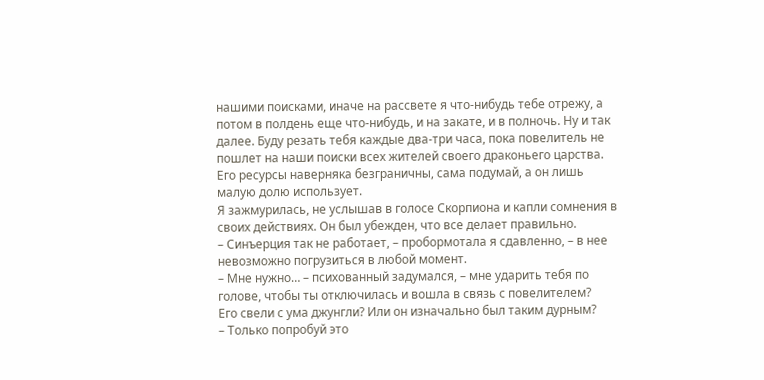нашими поисками, иначе на рассвете я что-нибудь тебе отрежу, а потом в полдень еще что-нибудь, и на закате, и в полночь. Ну и так далее. Буду резать тебя каждые два-три часа, пока повелитель не пошлет на наши поиски всех жителей своего драконьего царства. Его ресурсы наверняка безграничны, сама подумай, а он лишь малую долю использует.
Я зажмурилась, не услышав в голосе Скорпиона и капли сомнения в своих действиях. Он был убежден, что все делает правильно.
– Синъерция так не работает, – пробормотала я сдавленно, – в нее невозможно погрузиться в любой момент.
– Мне нужно… – психованный задумался, – мне ударить тебя по голове, чтобы ты отключилась и вошла в связь с повелителем?
Его свели с ума джунгли? Или он изначально был таким дурным?
– Только попробуй это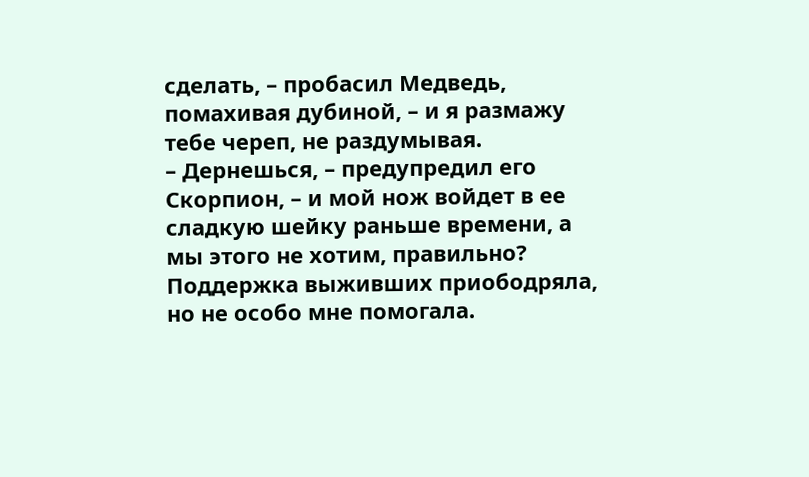сделать, – пробасил Медведь, помахивая дубиной, – и я размажу тебе череп, не раздумывая.
– Дернешься, – предупредил его Скорпион, – и мой нож войдет в ее сладкую шейку раньше времени, а мы этого не хотим, правильно?
Поддержка выживших приободряла, но не особо мне помогала.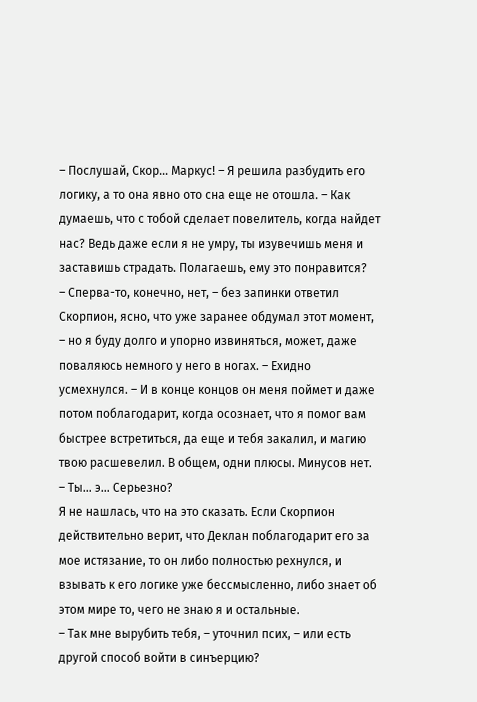– Послушай, Скор… Маркус! – Я решила разбудить его логику, а то она явно ото сна еще не отошла. – Как думаешь, что с тобой сделает повелитель, когда найдет нас? Ведь даже если я не умру, ты изувечишь меня и заставишь страдать. Полагаешь, ему это понравится?
– Сперва-то, конечно, нет, – без запинки ответил Скорпион, ясно, что уже заранее обдумал этот момент, – но я буду долго и упорно извиняться, может, даже поваляюсь немного у него в ногах. – Ехидно усмехнулся. – И в конце концов он меня поймет и даже потом поблагодарит, когда осознает, что я помог вам быстрее встретиться, да еще и тебя закалил, и магию твою расшевелил. В общем, одни плюсы. Минусов нет.
– Ты… э… Серьезно?
Я не нашлась, что на это сказать. Если Скорпион действительно верит, что Деклан поблагодарит его за мое истязание, то он либо полностью рехнулся, и взывать к его логике уже бессмысленно, либо знает об этом мире то, чего не знаю я и остальные.
– Так мне вырубить тебя, – уточнил псих, – или есть другой способ войти в синъерцию?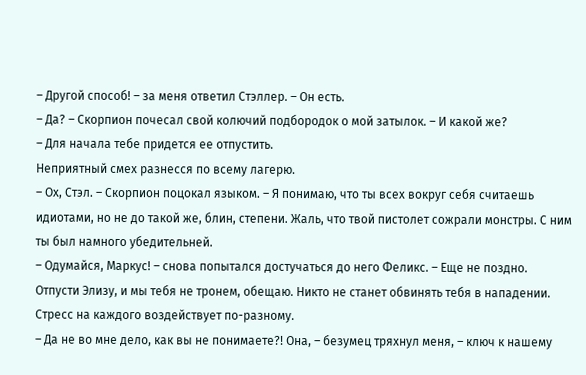– Другой способ! – за меня ответил Стэллер. – Он есть.
– Да? – Скорпион почесал свой колючий подбородок о мой затылок. – И какой же?
– Для начала тебе придется ее отпустить.
Неприятный смех разнесся по всему лагерю.
– Ох, Стэл. – Скорпион поцокал языком. – Я понимаю, что ты всех вокруг себя считаешь идиотами, но не до такой же, блин, степени. Жаль, что твой пистолет сожрали монстры. С ним ты был намного убедительней.
– Одумайся, Маркус! – снова попытался достучаться до него Феликс. – Еще не поздно. Отпусти Элизу, и мы тебя не тронем, обещаю. Никто не станет обвинять тебя в нападении. Стресс на каждого воздействует по-разному.
– Да не во мне дело, как вы не понимаете?! Она, – безумец тряхнул меня, – ключ к нашему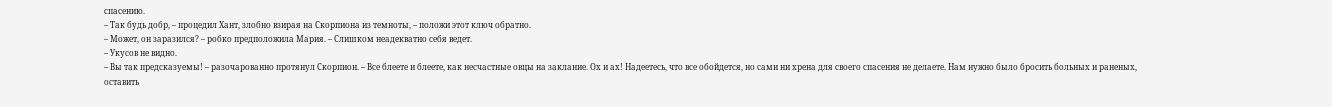спасению.
– Так будь добр, – процедил Хант, злобно взирая на Скорпиона из темноты, – положи этот ключ обратно.
– Может, он заразился? – робко предположила Мария. – Слишком неадекватно себя ведет.
– Укусов не видно.
– Вы так предсказуемы! – разочарованно протянул Скорпион. – Все блеете и блеете, как несчастные овцы на заклание. Ох и ах! Надеетесь, что все обойдется, но сами ни хрена для своего спасения не делаете. Нам нужно было бросить больных и раненых, оставить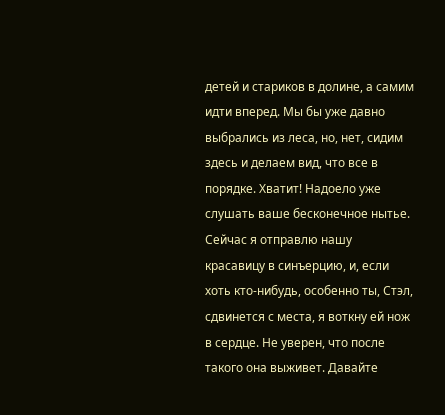детей и стариков в долине, а самим идти вперед. Мы бы уже давно выбрались из леса, но, нет, сидим здесь и делаем вид, что все в порядке. Хватит! Надоело уже слушать ваше бесконечное нытье. Сейчас я отправлю нашу красавицу в синъерцию, и, если хоть кто-нибудь, особенно ты, Стэл, сдвинется с места, я воткну ей нож в сердце. Не уверен, что после такого она выживет. Давайте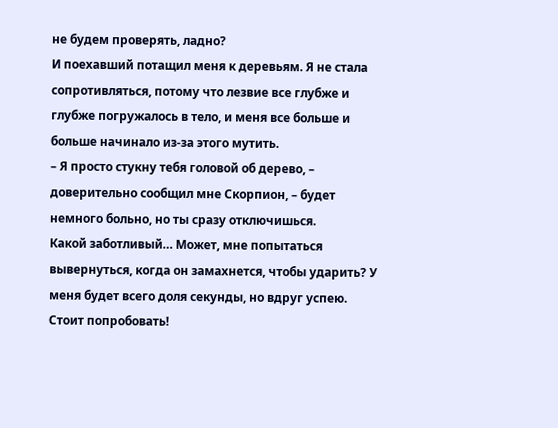не будем проверять, ладно?
И поехавший потащил меня к деревьям. Я не стала сопротивляться, потому что лезвие все глубже и глубже погружалось в тело, и меня все больше и больше начинало из-за этого мутить.
– Я просто стукну тебя головой об дерево, – доверительно сообщил мне Скорпион, – будет немного больно, но ты сразу отключишься.
Какой заботливый… Может, мне попытаться вывернуться, когда он замахнется, чтобы ударить? У меня будет всего доля секунды, но вдруг успею. Стоит попробовать!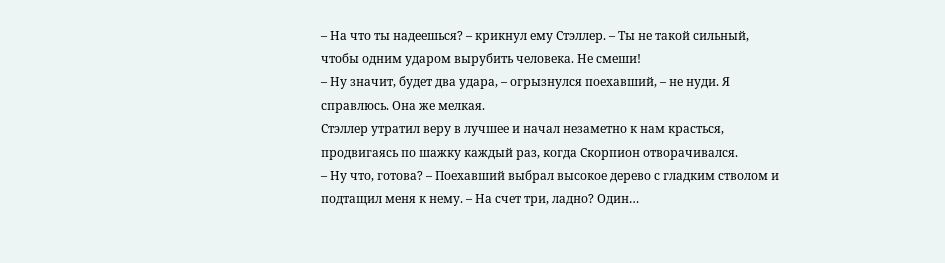– На что ты надеешься? – крикнул ему Стэллер. – Ты не такой сильный, чтобы одним ударом вырубить человека. Не смеши!
– Ну значит, будет два удара, – огрызнулся поехавший, – не нуди. Я справлюсь. Она же мелкая.
Стэллер утратил веру в лучшее и начал незаметно к нам красться, продвигаясь по шажку каждый раз, когда Скорпион отворачивался.
– Ну что, готова? – Поехавший выбрал высокое дерево с гладким стволом и подтащил меня к нему. – На счет три, ладно? Один…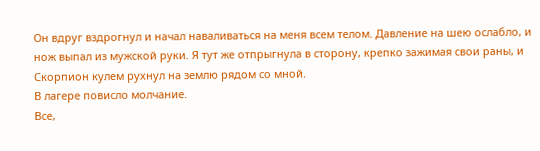Он вдруг вздрогнул и начал наваливаться на меня всем телом. Давление на шею ослабло, и нож выпал из мужской руки. Я тут же отпрыгнула в сторону, крепко зажимая свои раны, и Скорпион кулем рухнул на землю рядом со мной.
В лагере повисло молчание.
Все,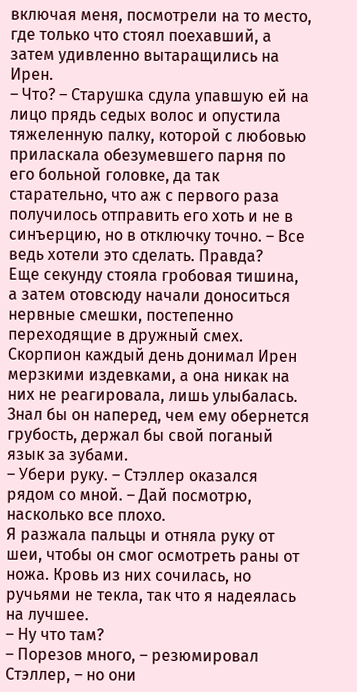включая меня, посмотрели на то место, где только что стоял поехавший, а затем удивленно вытаращились на Ирен.
– Что? – Старушка сдула упавшую ей на лицо прядь седых волос и опустила тяжеленную палку, которой с любовью приласкала обезумевшего парня по его больной головке, да так старательно, что аж с первого раза получилось отправить его хоть и не в синъерцию, но в отключку точно. – Все ведь хотели это сделать. Правда?
Еще секунду стояла гробовая тишина, а затем отовсюду начали доноситься нервные смешки, постепенно переходящие в дружный смех. Скорпион каждый день донимал Ирен мерзкими издевками, а она никак на них не реагировала, лишь улыбалась. Знал бы он наперед, чем ему обернется грубость, держал бы свой поганый язык за зубами.
– Убери руку. – Стэллер оказался рядом со мной. – Дай посмотрю, насколько все плохо.
Я разжала пальцы и отняла руку от шеи, чтобы он смог осмотреть раны от ножа. Кровь из них сочилась, но ручьями не текла, так что я надеялась на лучшее.
– Ну что там?
– Порезов много, – резюмировал Стэллер, – но они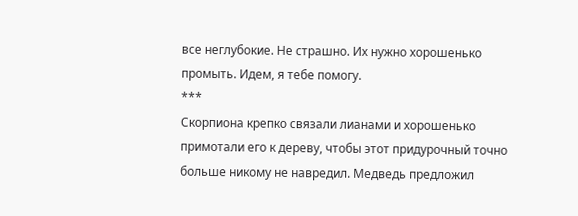все неглубокие. Не страшно. Их нужно хорошенько промыть. Идем, я тебе помогу.
***
Скорпиона крепко связали лианами и хорошенько примотали его к дереву, чтобы этот придурочный точно больше никому не навредил. Медведь предложил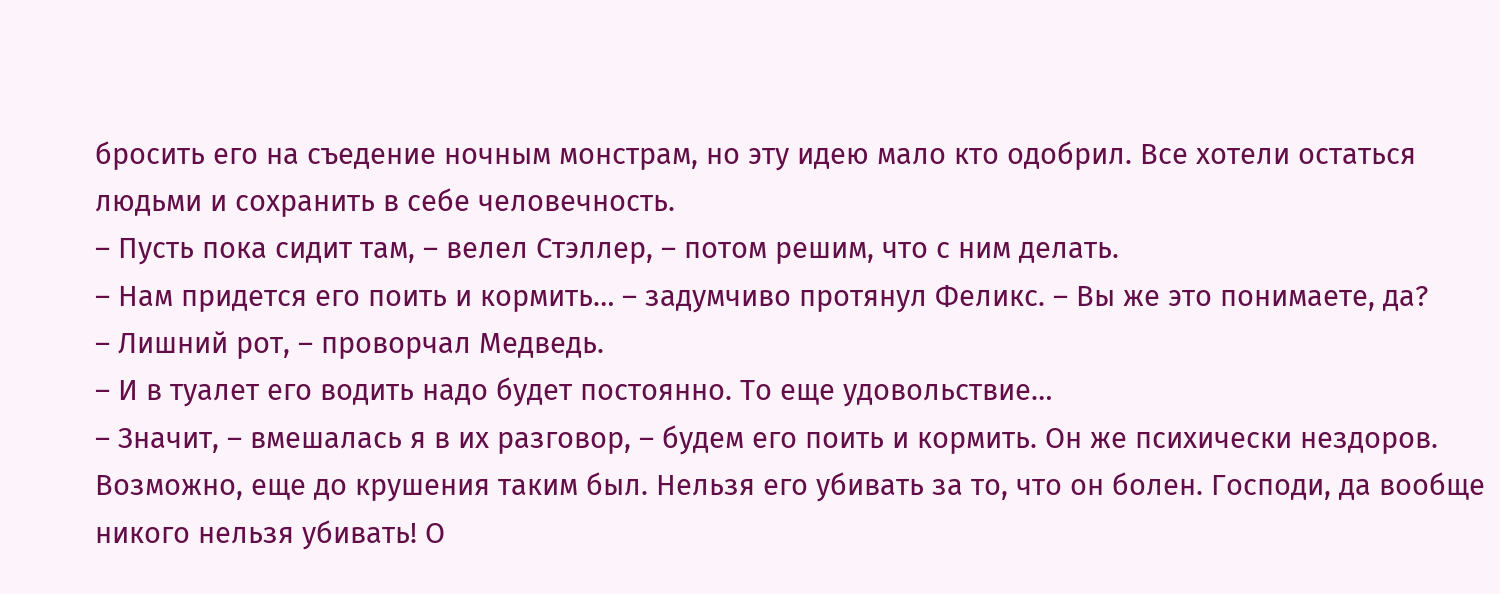бросить его на съедение ночным монстрам, но эту идею мало кто одобрил. Все хотели остаться людьми и сохранить в себе человечность.
– Пусть пока сидит там, – велел Стэллер, – потом решим, что с ним делать.
– Нам придется его поить и кормить… – задумчиво протянул Феликс. – Вы же это понимаете, да?
– Лишний рот, – проворчал Медведь.
– И в туалет его водить надо будет постоянно. То еще удовольствие…
– Значит, – вмешалась я в их разговор, – будем его поить и кормить. Он же психически нездоров. Возможно, еще до крушения таким был. Нельзя его убивать за то, что он болен. Господи, да вообще никого нельзя убивать! О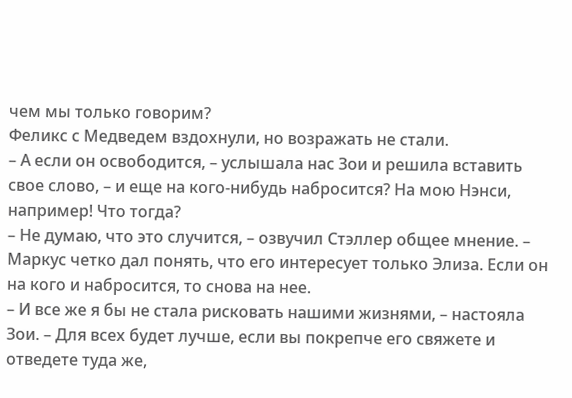чем мы только говорим?
Феликс с Медведем вздохнули, но возражать не стали.
– А если он освободится, – услышала нас Зои и решила вставить свое слово, – и еще на кого-нибудь набросится? На мою Нэнси, например! Что тогда?
– Не думаю, что это случится, – озвучил Стэллер общее мнение. – Маркус четко дал понять, что его интересует только Элиза. Если он на кого и набросится, то снова на нее.
– И все же я бы не стала рисковать нашими жизнями, – настояла Зои. – Для всех будет лучше, если вы покрепче его свяжете и отведете туда же,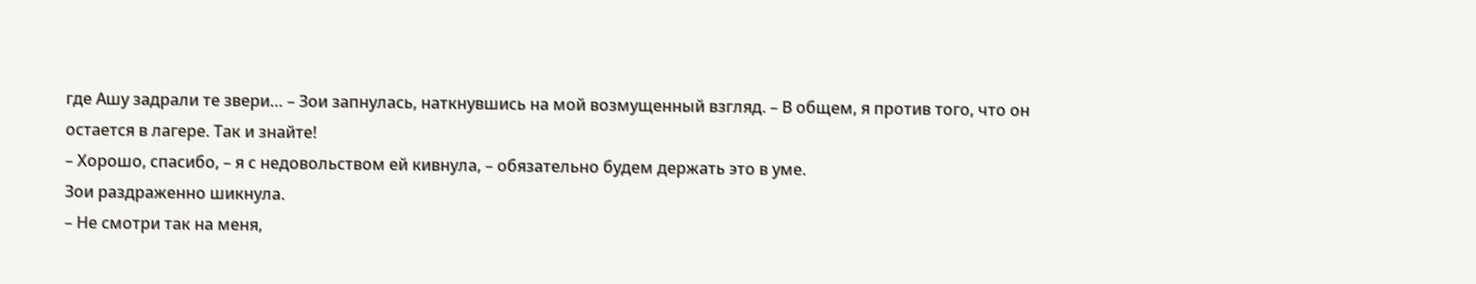где Ашу задрали те звери… – Зои запнулась, наткнувшись на мой возмущенный взгляд. – В общем, я против того, что он остается в лагере. Так и знайте!
– Хорошо, спасибо, – я с недовольством ей кивнула, – обязательно будем держать это в уме.
Зои раздраженно шикнула.
– Не смотри так на меня,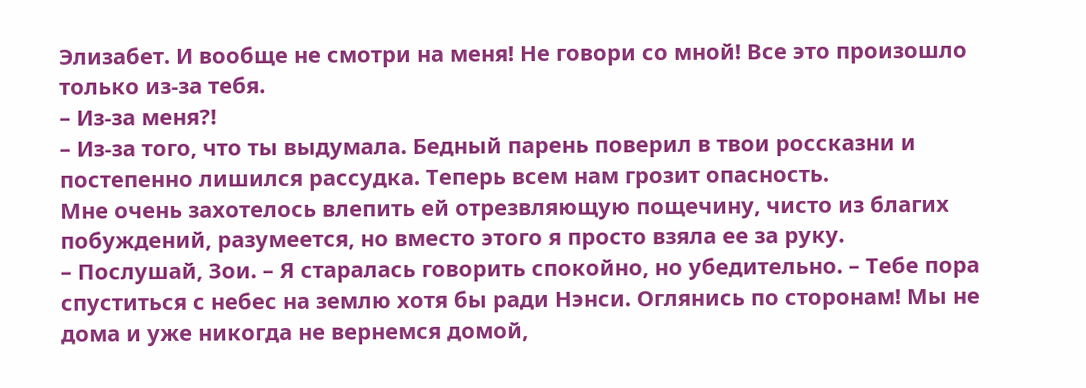Элизабет. И вообще не смотри на меня! Не говори со мной! Все это произошло только из-за тебя.
– Из-за меня?!
– Из-за того, что ты выдумала. Бедный парень поверил в твои россказни и постепенно лишился рассудка. Теперь всем нам грозит опасность.
Мне очень захотелось влепить ей отрезвляющую пощечину, чисто из благих побуждений, разумеется, но вместо этого я просто взяла ее за руку.
– Послушай, Зои. – Я старалась говорить спокойно, но убедительно. – Тебе пора спуститься с небес на землю хотя бы ради Нэнси. Оглянись по сторонам! Мы не дома и уже никогда не вернемся домой,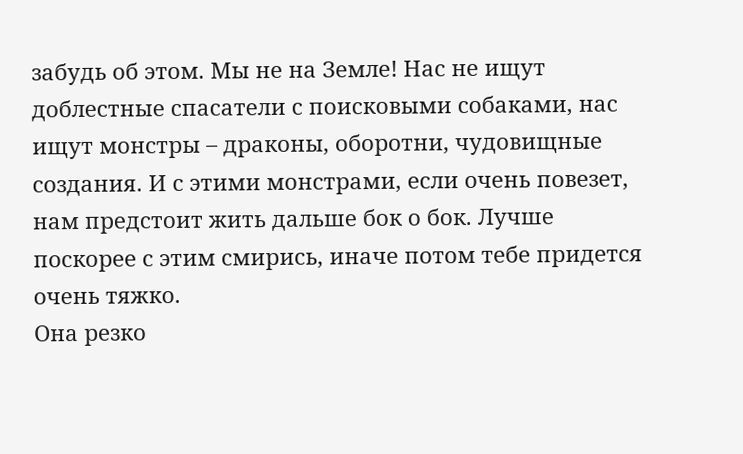забудь об этом. Мы не на Земле! Нас не ищут доблестные спасатели с поисковыми собаками, нас ищут монстры – драконы, оборотни, чудовищные создания. И с этими монстрами, если очень повезет, нам предстоит жить дальше бок о бок. Лучше поскорее с этим смирись, иначе потом тебе придется очень тяжко.
Она резко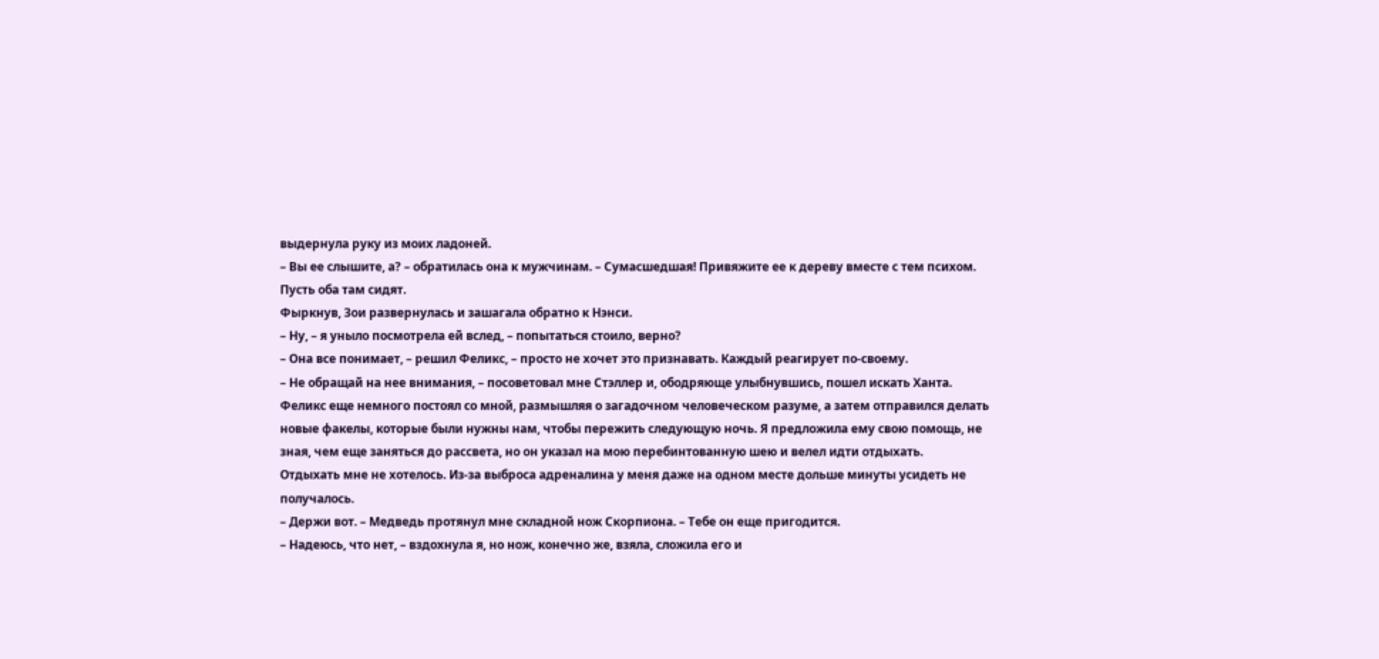выдернула руку из моих ладоней.
– Вы ее слышите, а? – обратилась она к мужчинам. – Сумасшедшая! Привяжите ее к дереву вместе с тем психом. Пусть оба там сидят.
Фыркнув, Зои развернулась и зашагала обратно к Нэнси.
– Ну, – я уныло посмотрела ей вслед, – попытаться стоило, верно?
– Она все понимает, – решил Феликс, – просто не хочет это признавать. Каждый реагирует по-своему.
– Не обращай на нее внимания, – посоветовал мне Стэллер и, ободряюще улыбнувшись, пошел искать Ханта.
Феликс еще немного постоял со мной, размышляя о загадочном человеческом разуме, а затем отправился делать новые факелы, которые были нужны нам, чтобы пережить следующую ночь. Я предложила ему свою помощь, не зная, чем еще заняться до рассвета, но он указал на мою перебинтованную шею и велел идти отдыхать.
Отдыхать мне не хотелось. Из-за выброса адреналина у меня даже на одном месте дольше минуты усидеть не получалось.
– Держи вот. – Медведь протянул мне складной нож Скорпиона. – Тебе он еще пригодится.
– Надеюсь, что нет, – вздохнула я, но нож, конечно же, взяла, сложила его и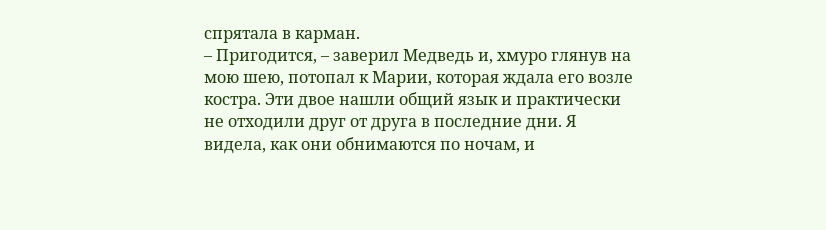спрятала в карман.
– Пригодится, – заверил Медведь и, хмуро глянув на мою шею, потопал к Марии, которая ждала его возле костра. Эти двое нашли общий язык и практически не отходили друг от друга в последние дни. Я видела, как они обнимаются по ночам, и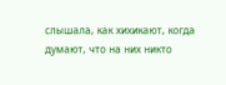слышала, как хихикают, когда думают, что на них никто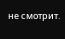не смотрит.